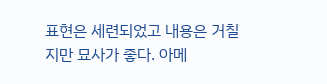표현은 세련되었고 내용은 거칠지만 묘사가 좋다. 아메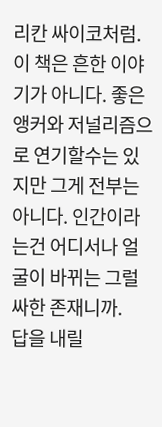리칸 싸이코처럼.
이 책은 흔한 이야기가 아니다. 좋은 앵커와 저널리즘으로 연기할수는 있지만 그게 전부는 아니다. 인간이라는건 어디서나 얼굴이 바뀌는 그럴싸한 존재니까.
답을 내릴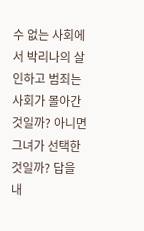수 없는 사회에서 박리나의 살인하고 범죄는 사회가 몰아간것일까? 아니면 그녀가 선택한것일까? 답을 내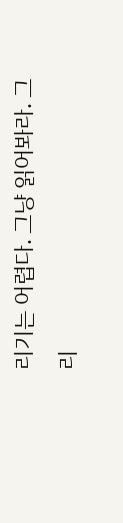리기는 어렵다. 그냥 읽어봐라. 그리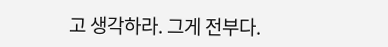고 생각하라. 그게 전부다.